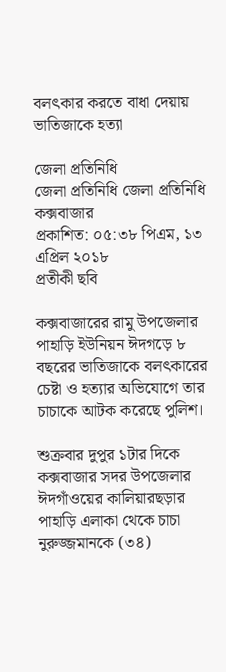বলৎকার করতে বাধা দেয়ায় ভাতিজাকে হত্যা

জেলা প্রতিনিধি
জেলা প্রতিনিধি জেলা প্রতিনিধি কক্সবাজার
প্রকাশিত: ০৫:৩৮ পিএম, ১৩ এপ্রিল ২০১৮
প্রতীকী ছবি

কক্সবাজারের রামু উপজেলার পাহাড়ি ইউনিয়ন ঈদগড়ে ৮ বছরের ভাতিজাকে বলৎকারের চেষ্টা ও হত্যার অভিযোগে তার চাচাকে আটক করেছে পুলিশ।

শুক্রবার দুপুর ১টার দিকে কক্সবাজার সদর উপজেলার ঈদগাঁওয়ের কালিয়ারছড়ার পাহাড়ি এলাকা থেকে চাচা নুরুজ্জমানকে (৩৪)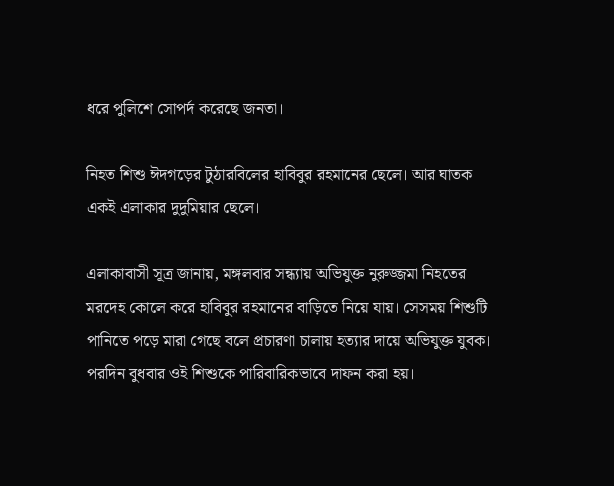ধরে পুলিশে সোপর্দ করেছে জনতা।

নিহত শিশু ঈদগড়ের টুঠারবিলের হাবিবুর রহমানের ছেলে। আর ঘাতক একই এলাকার দুদুমিয়ার ছেলে।

এলাকাবাসী সূত্র জানায়, মঙ্গলবার সন্ধ্যায় অভিযুক্ত নুরুজ্জমা নিহতের মরদেহ কোলে করে হাবিবুর রহমানের বাড়িতে নিয়ে যায়। সেসময় শিশুটি পানিতে পড়ে মারা গেছে বলে প্রচারণা চালায় হত্যার দায়ে অভিযুক্ত যুবক। পরদিন বুধবার ওই শিশুকে পারিবারিকভাবে দাফন করা হয়।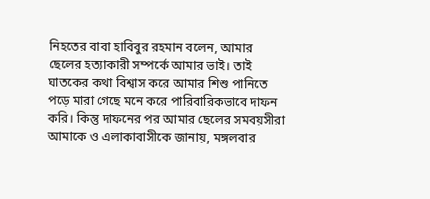নিহতের বাবা হাবিবুর রহমান বলেন, আমার ছেলের হত্যাকারী সম্পর্কে আমার ভাই। তাই ঘাতকের কথা বিশ্বাস করে আমার শিশু পানিতে পড়ে মারা গেছে মনে করে পারিবারিকভাবে দাফন করি। কিন্তু দাফনের পর আমার ছেলের সমবয়সীরা আমাকে ও এলাকাবাসীকে জানায়, মঙ্গলবার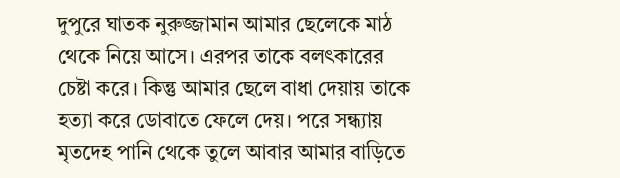দুপুরে ঘাতক নুরুজ্জামান আমার ছেলেকে মাঠ থেকে নিয়ে আসে। এরপর তাকে বলৎকারের চেষ্টা করে। কিন্তু আমার ছেলে বাধা দেয়ায় তাকে হত্যা করে ডোবাতে ফেলে দেয়। পরে সন্ধ্যায় মৃতদেহ পানি থেকে তুলে আবার আমার বাড়িতে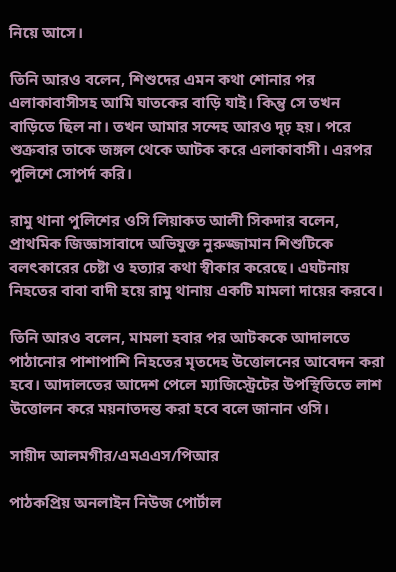নিয়ে আসে।

তিনি আরও বলেন, শিশুদের এমন কথা শোনার পর এলাকাবাসীসহ আমি ঘাতকের বাড়ি যাই। কিন্তু সে তখন বাড়িতে ছিল না। তখন আমার সন্দেহ আরও দৃঢ় হয়। পরে শুক্রবার তাকে জঙ্গল থেকে আটক করে এলাকাবাসী। এরপর পুলিশে সোপর্দ করি।

রামু থানা পুলিশের ওসি লিয়াকত আলী সিকদার বলেন, প্রাথমিক জিজ্ঞাসাবাদে অভিযুক্ত নুরুজ্জামান শিশুটিকে বলৎকারের চেষ্টা ও হত্যার কথা স্বীকার করেছে। এঘটনায় নিহতের বাবা বাদী হয়ে রামু থানায় একটি মামলা দায়ের করবে।

তিনি আরও বলেন, মামলা হবার পর আটককে আদালতে পাঠানোর পাশাপাশি নিহতের মৃতদেহ উত্তোলনের আবেদন করা হবে। আদালতের আদেশ পেলে ম্যাজিস্ট্রেটের উপস্থিতিতে লাশ উত্তোলন করে ময়নাতদন্ত করা হবে বলে জানান ওসি।

সায়ীদ আলমগীর/এমএএস/পিআর

পাঠকপ্রিয় অনলাইন নিউজ পোর্টাল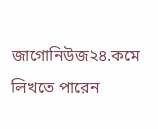জাগোনিউজ২৪.কমে লিখতে পারেন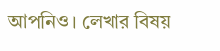আপনিও। লেখার বিষয়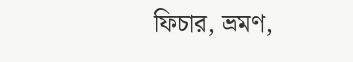ফিচার, ভ্রমণ,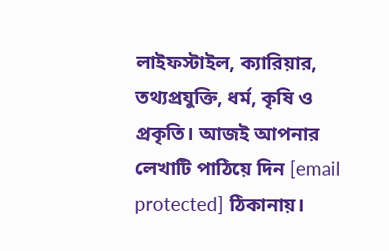লাইফস্টাইল, ক্যারিয়ার, তথ্যপ্রযুক্তি, ধর্ম, কৃষি ও প্রকৃতি। আজই আপনার লেখাটি পাঠিয়ে দিন [email protected] ঠিকানায়।